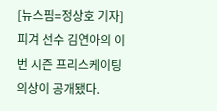[뉴스핌=정상호 기자] 피겨 선수 김연아의 이번 시즌 프리스케이팅 의상이 공개됐다.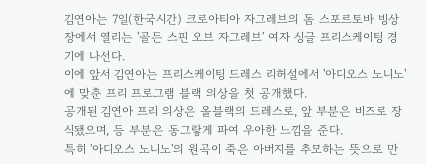김연아는 7일(한국시간) 크로아티아 자그레브의 돔 스포르토바 빙상장에서 열리는 '골든 스핀 오브 자그레브' 여자 싱글 프리스케이팅 경기에 나선다.
이에 앞서 김연아는 프리스케이팅 드레스 리허설에서 '아디오스 노니노'에 맞춘 프리 프로그램 블랙 의상을 첫 공개했다.
공개된 김연아 프리 의상은 올블랙의 드레스로, 앞 부분은 비즈로 장식됐으며, 등 부분은 동그랗게 파여 우아한 느낌을 준다.
특히 '아디오스 노니노'의 원곡이 죽은 아버지를 추모하는 뜻으로 만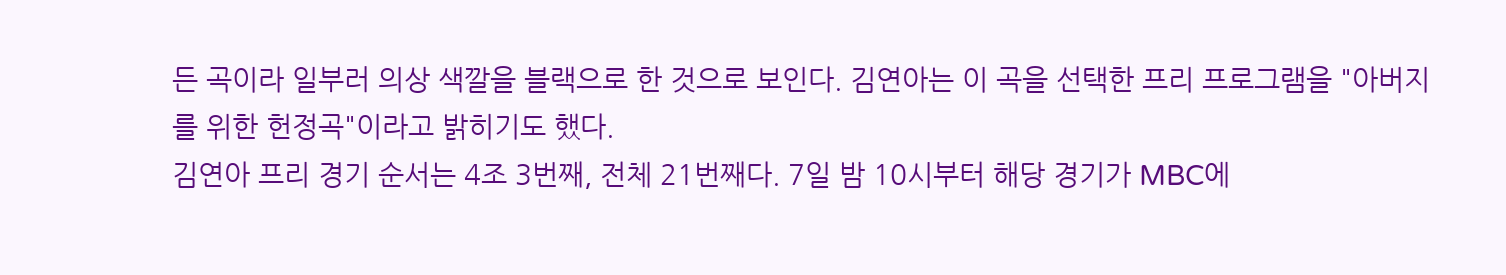든 곡이라 일부러 의상 색깔을 블랙으로 한 것으로 보인다. 김연아는 이 곡을 선택한 프리 프로그램을 "아버지를 위한 헌정곡"이라고 밝히기도 했다.
김연아 프리 경기 순서는 4조 3번째, 전체 21번째다. 7일 밤 10시부터 해당 경기가 MBC에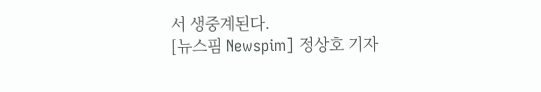서 생중계된다.
[뉴스핌 Newspim] 정상호 기자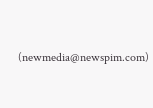(newmedia@newspim.com)